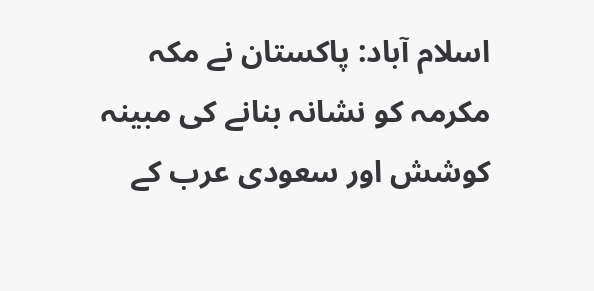اسلام آباد: پاکستان نے مکہ مکرمہ کو نشانہ بنانے کی مبینہ کوشش اور سعودی عرب کے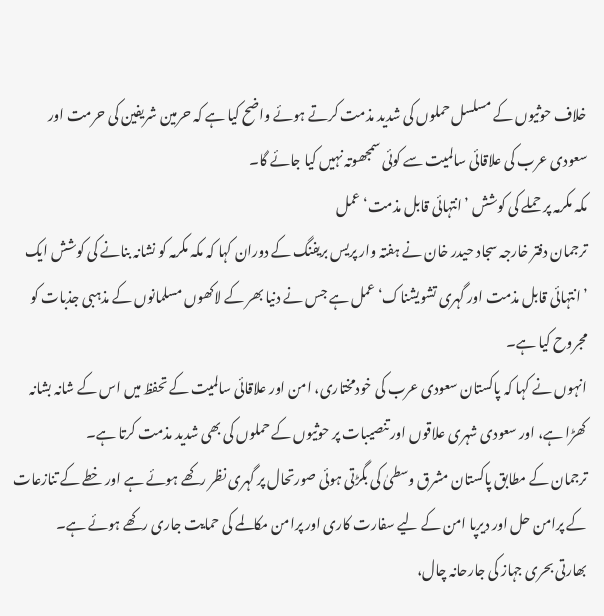خلاف حوثیوں کے مسلسل حملوں کی شدید مذمت کرتے ہوئے واضح کیا ہے کہ حرمین شریفین کی حرمت اور سعودی عرب کی علاقائی سالمیت سے کوئی سمجھوتہ نہیں کیا جائے گا۔
مکہ مکرمہ پر حملے کی کوشش ’انتہائی قابل مذمت‘ عمل
ترجمان دفتر خارجہ سجاد حیدر خان نے ہفتہ وار پریس بریفنگ کے دوران کہا کہ مکہ مکرمہ کو نشانہ بنانے کی کوشش ایک ’انتہائی قابل مذمت اور گہری تشویشناک‘ عمل ہے جس نے دنیا بھر کے لاکھوں مسلمانوں کے مذہبی جذبات کو مجروح کیا ہے۔
انہوں نے کہا کہ پاکستان سعودی عرب کی خودمختاری، امن اور علاقائی سالمیت کے تحفظ میں اس کے شانہ بشانہ کھڑا ہے، اور سعودی شہری علاقوں اور تنصیبات پر حوثیوں کے حملوں کی بھی شدید مذمت کرتا ہے۔
ترجمان کے مطابق پاکستان مشرق وسطیٰ کی بگڑتی ہوئی صورتحال پر گہری نظر رکھے ہوئے ہے اور خطے کے تنازعات کے پرامن حل اور دیرپا امن کے لیے سفارت کاری اور پرامن مکالمے کی حمایت جاری رکھے ہوئے ہے۔
بھارتی بحری جہاز کی جارحانہ چال،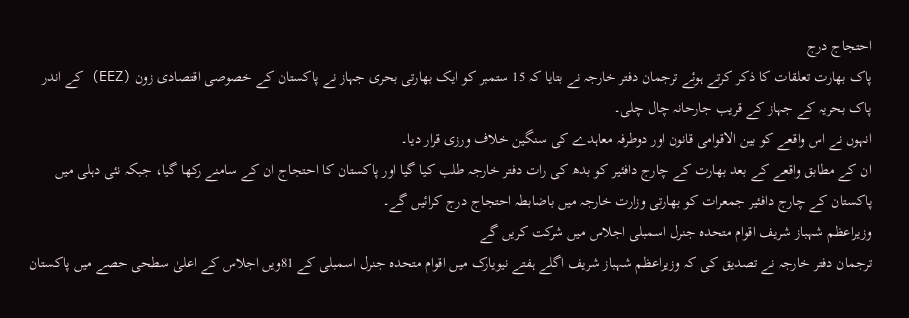احتجاج درج
پاک بھارت تعلقات کا ذکر کرتے ہوئے ترجمان دفتر خارجہ نے بتایا کہ 15 ستمبر کو ایک بھارتی بحری جہاز نے پاکستان کے خصوصی اقتصادی زون (EEZ) کے اندر پاک بحریہ کے جہاز کے قریب جارحانہ چال چلی۔
انہوں نے اس واقعے کو بین الاقوامی قانون اور دوطرفہ معاہدے کی سنگین خلاف ورزی قرار دیا۔
ان کے مطابق واقعے کے بعد بھارت کے چارج دافئیر کو بدھ کی رات دفتر خارجہ طلب کیا گیا اور پاکستان کا احتجاج ان کے سامنے رکھا گیا، جبکہ نئی دہلی میں پاکستان کے چارج دافئیر جمعرات کو بھارتی وزارت خارجہ میں باضابطہ احتجاج درج کرائیں گے۔
وزیراعظم شہباز شریف اقوام متحدہ جنرل اسمبلی اجلاس میں شرکت کریں گے
ترجمان دفتر خارجہ نے تصدیق کی کہ وزیراعظم شہباز شریف اگلے ہفتے نیویارک میں اقوام متحدہ جنرل اسمبلی کے 81ویں اجلاس کے اعلیٰ سطحی حصے میں پاکستان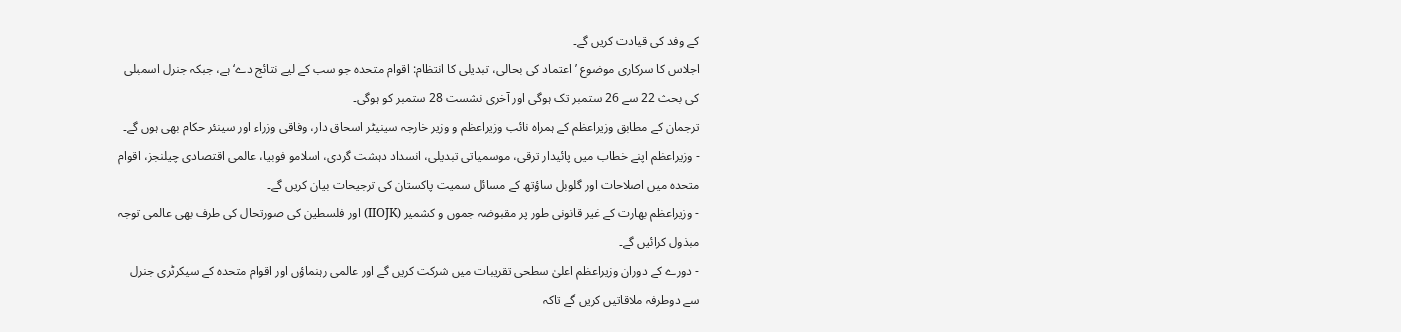کے وفد کی قیادت کریں گے۔
اجلاس کا سرکاری موضوع ’اعتماد کی بحالی، تبدیلی کا انتظام: اقوام متحدہ جو سب کے لیے نتائج دے‘ ہے، جبکہ جنرل اسمبلی کی بحث 22 سے 26 ستمبر تک ہوگی اور آخری نشست 28 ستمبر کو ہوگی۔
ترجمان کے مطابق وزیراعظم کے ہمراہ نائب وزیراعظم و وزیر خارجہ سینیٹر اسحاق دار، وفاقی وزراء اور سینئر حکام بھی ہوں گے۔
- وزیراعظم اپنے خطاب میں پائیدار ترقی، موسمیاتی تبدیلی، انسداد دہشت گردی، اسلامو فوبیا، عالمی اقتصادی چیلنجز، اقوام متحدہ میں اصلاحات اور گلوبل ساؤتھ کے مسائل سمیت پاکستان کی ترجیحات بیان کریں گے۔
- وزیراعظم بھارت کے غیر قانونی طور پر مقبوضہ جموں و کشمیر (IIOJK) اور فلسطین کی صورتحال کی طرف بھی عالمی توجہ مبذول کرائیں گے۔
- دورے کے دوران وزیراعظم اعلیٰ سطحی تقریبات میں شرکت کریں گے اور عالمی رہنماؤں اور اقوام متحدہ کے سیکرٹری جنرل سے دوطرفہ ملاقاتیں کریں گے تاکہ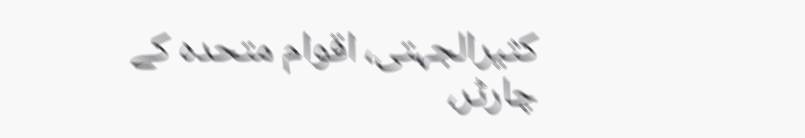کثیرالجہتی، اقوام متحدہ کے چارٹر،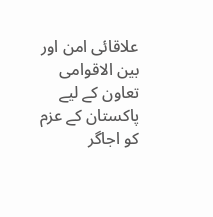علاقائی امن اور بین الاقوامی تعاون کے لیے پاکستان کے عزم کو اجاگر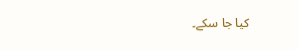کیا جا سکے۔